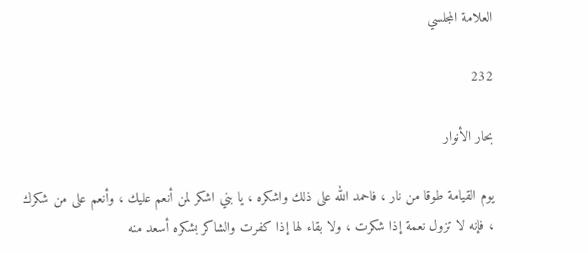العلامة المجلسي

232

بحار الأنوار

يوم القيامة طوقا من نار ، فاحمد الله على ذلك واشكره ، يا بني اشكر لمن أنعم عليك ، وأنعم على من شكرك ، فإنه لا تزول نعمة إذا شكرت ، ولا بقاء لها إذا كفرت والشاكر بشكره أسعد منه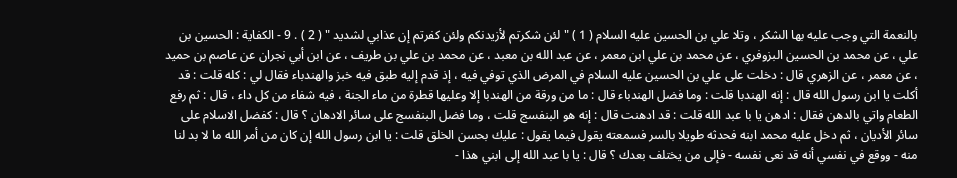بالنعمة التي وجب عليه بها الشكر ، وتلا علي بن الحسين عليه السلام ( 1 ) " لئن شكرتم لأزيدنكم ولئن كفرتم إن عذابي لشديد " ( 2 ) . 9 - الكفاية : الحسين بن علي ، عن محمد بن الحسين البزوفري ، عن محمد بن علي ابن معمر ، عن عبد الله بن معبد ، عن محمد بن علي بن طريف ، عن ابن أبي نجران عن عاصم بن حميد ، عن معمر ، عن الزهري قال : دخلت على علي بن الحسين عليه السلام في المرض الذي توفي فيه ، إذ قدم إليه طبق فيه خبز والهندباء فقال لي : كله قلت : قد أكلت يا ابن رسول الله قال : إنه الهندبا قلت : وما فضل الهندباء قال : ما من ورقة من الهندبا إلا وعليها قطرة من ماء الجنة ، فيه شفاء من كل داء ، قال : ثم رفع الطعام واتي بالدهن فقال : ادهن يا با عبد الله قلت : قد ادهنت قال : إنه هو البنفسج قلت ، وما فضل البنفسج على سائر الادهان ؟ قال : كفضل الاسلام على سائر الأديان ، ثم دخل عليه محمد ابنه فحدثه طويلا بالسر فسمعته يقول فيما يقول : عليك بحسن الخلق قلت : يا ابن رسول الله إن كان من أمر الله ما لا بد لنا منه - ووقع في نفسي أنه قد نعى نفسه - فإلى من يختلف بعدك ؟ قال : يا با عبد الله إلى ابني هذا -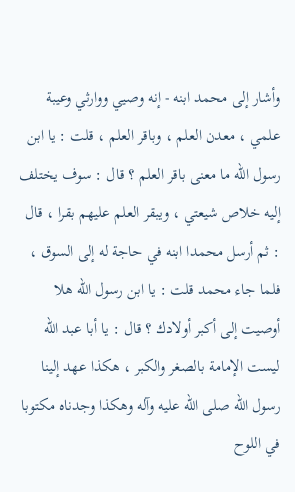وأشار إلى محمد ابنه - إنه وصيي ووارثي وعيبة علمي ، معدن العلم ، وباقر العلم ، قلت : يا ابن رسول الله ما معنى باقر العلم ؟ قال : سوف يختلف إليه خلاص شيعتي ، ويبقر العلم عليهم بقرا ، قال : ثم أرسل محمدا ابنه في حاجة له إلى السوق ، فلما جاء محمد قلت : يا ابن رسول الله هلا أوصيت إلى أكبر أولادك ؟ قال : يا أبا عبد الله ليست الإمامة بالصغر والكبر ، هكذا عهد إلينا رسول الله صلى الله عليه وآله وهكذا وجدناه مكتوبا في اللوح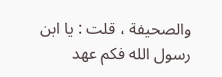والصحيفة ، قلت : يا ابن رسول الله فكم عهد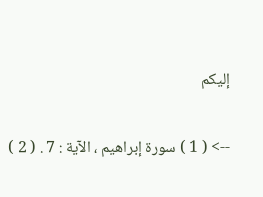إليكم

--> ( 1 ) سورة إبراهيم ، الآية : 7 . ( 2 )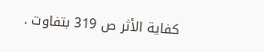كفاية الأثر ص 319 بتفاوت .